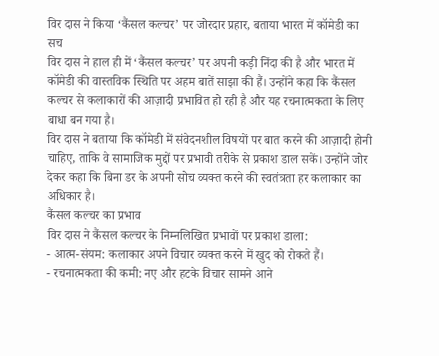विर दास ने किया ‘कैंसल कल्चर’ पर जोरदार प्रहार, बताया भारत में कॉमेडी का सच
विर दास ने हाल ही में ‘कैंसल कल्चर’ पर अपनी कड़ी निंदा की है और भारत में कॉमेडी की वास्तविक स्थिति पर अहम बातें साझा की हैं। उन्होंने कहा कि कैंसल कल्चर से कलाकारों की आज़ादी प्रभावित हो रही है और यह रचनात्मकता के लिए बाधा बन गया है।
विर दास ने बताया कि कॉमेडी में संवेदनशील विषयों पर बात करने की आज़ादी होनी चाहिए, ताकि वे सामाजिक मुद्दों पर प्रभावी तरीके से प्रकाश डाल सकें। उन्होंने जोर देकर कहा कि बिना डर के अपनी सोच व्यक्त करने की स्वतंत्रता हर कलाकार का अधिकार है।
कैंसल कल्चर का प्रभाव
विर दास ने कैंसल कल्चर के निम्नलिखित प्रभावों पर प्रकाश डाला:
- आत्म-संयम: कलाकार अपने विचार व्यक्त करने में खुद को रोकते हैं।
- रचनात्मकता की कमी: नए और हटके विचार सामने आने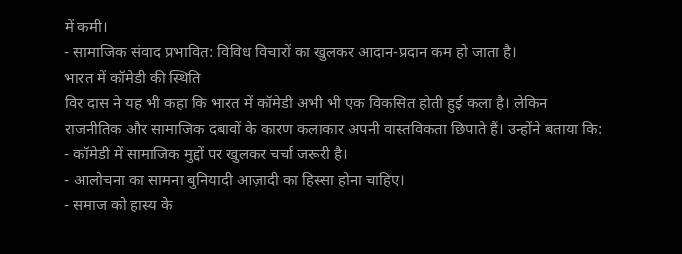में कमी।
- सामाजिक संवाद प्रभावित: विविध विचारों का खुलकर आदान-प्रदान कम हो जाता है।
भारत में कॉमेडी की स्थिति
विर दास ने यह भी कहा कि भारत में कॉमेडी अभी भी एक विकसित होती हुई कला है। लेकिन राजनीतिक और सामाजिक दबावों के कारण कलाकार अपनी वास्तविकता छिपाते हैं। उन्होंने बताया कि:
- कॉमेडी में सामाजिक मुद्दों पर खुलकर चर्चा जरूरी है।
- आलोचना का सामना बुनियादी आज़ादी का हिस्सा होना चाहिए।
- समाज को हास्य के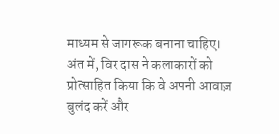माध्यम से जागरूक बनाना चाहिए।
अंत में, विर दास ने कलाकारों को प्रोत्साहित किया कि वे अपनी आवाज़ बुलंद करें और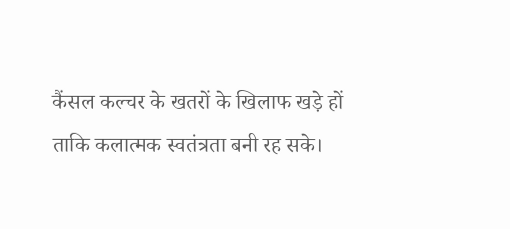कैंसल कल्चर के खतरों के खिलाफ खड़े हों ताकि कलात्मक स्वतंत्रता बनी रह सके।